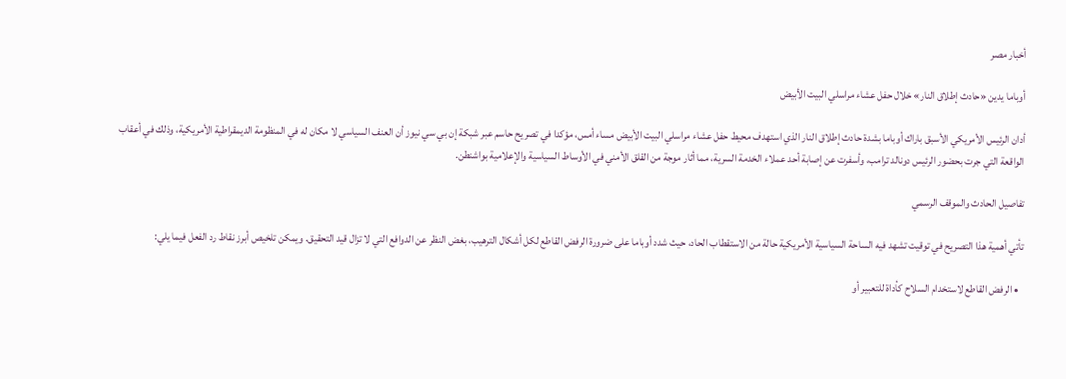أخبار مصر

أوباما يدين «حادث إطلاق النار» خلال حفل عشاء مراسلي البيت الأبيض

أدان الرئيس الأمريكي الأسبق باراك أوباما بشدة حادث إطلاق النار الذي استهدف محيط حفل عشاء مراسلي البيت الأبيض مساء أمس، مؤكدا في تصريح حاسم عبر شبكة إن بي سي نيوز أن العنف السياسي لا مكان له في المنظومة الديمقراطية الأمريكية، وذلك في أعقاب الواقعة التي جرت بحضور الرئيس دونالد ترامب، وأسفرت عن إصابة أحد عملاء الخدمة السرية، مما أثار موجة من القلق الأمني في الأوساط السياسية والإعلامية بواشنطن.

تفاصيل الحادث والموقف الرسمي

تأتي أهمية هذا التصريح في توقيت تشهد فيه الساحة السياسية الأمريكية حالة من الاستقطاب الحاد، حيث شدد أوباما على ضرورة الرفض القاطع لكل أشكال الترهيب، بغض النظر عن الدوافع التي لا تزال قيد التحقيق. ويمكن تلخيص أبرز نقاط رد الفعل فيما يلي:

  • الرفض القاطع لاستخدام السلاح كأداة للتعبير أو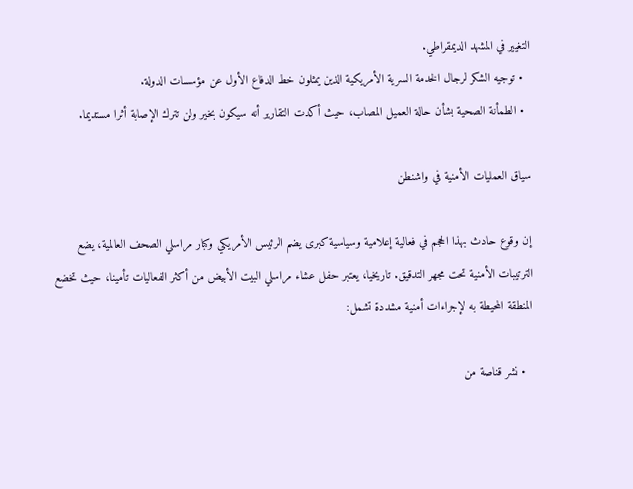التغيير في المشهد الديمقراطي.
  • توجيه الشكر لرجال الخدمة السرية الأمريكية الذين يمثلون خط الدفاع الأول عن مؤسسات الدولة.
  • الطمأنة الصحية بشأن حالة العميل المصاب، حيث أكدت التقارير أنه سيكون بخير ولن تترك الإصابة أثرا مستديما.

سياق العمليات الأمنية في واشنطن

إن وقوع حادث بهذا الحجم في فعالية إعلامية وسياسية كبرى يضم الرئيس الأمريكي وكبار مراسلي الصحف العالمية، يضع الترتيبات الأمنية تحت مجهر التدقيق. تاريخيا، يعتبر حفل عشاء مراسلي البيت الأبيض من أكثر الفعاليات تأمينا، حيث تخضع المنطقة المحيطة به لإجراءات أمنية مشددة تشمل:

  • نشر قناصة من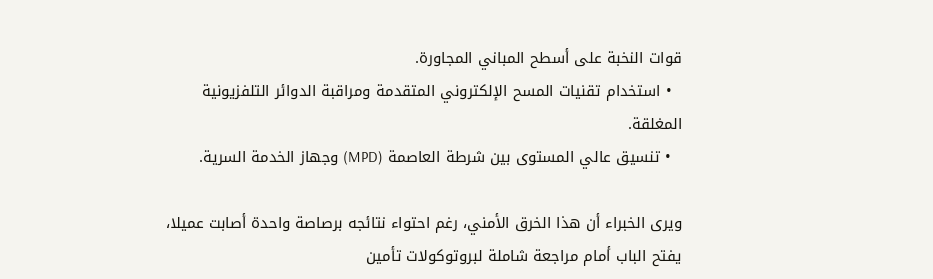قوات النخبة على أسطح المباني المجاورة.
  • استخدام تقنيات المسح الإلكتروني المتقدمة ومراقبة الدوائر التلفزيونية المغلقة.
  • تنسيق عالي المستوى بين شرطة العاصمة (MPD) وجهاز الخدمة السرية.

ويرى الخبراء أن هذا الخرق الأمني، رغم احتواء نتائجه برصاصة واحدة أصابت عميلا، يفتح الباب أمام مراجعة شاملة لبروتوكولات تأمين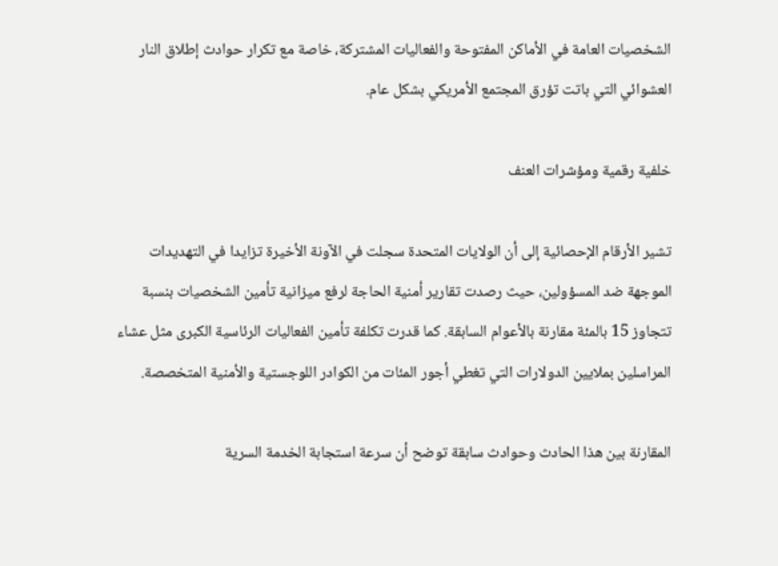الشخصيات العامة في الأماكن المفتوحة والفعاليات المشتركة، خاصة مع تكرار حوادث إطلاق النار العشوائي التي باتت تؤرق المجتمع الأمريكي بشكل عام.

خلفية رقمية ومؤشرات العنف

تشير الأرقام الإحصائية إلى أن الولايات المتحدة سجلت في الآونة الأخيرة تزايدا في التهديدات الموجهة ضد المسؤولين، حيث رصدت تقارير أمنية الحاجة لرفع ميزانية تأمين الشخصيات بنسبة تتجاوز 15 بالمئة مقارنة بالأعوام السابقة. كما قدرت تكلفة تأمين الفعاليات الرئاسية الكبرى مثل عشاء المراسلين بملايين الدولارات التي تغطي أجور المئات من الكوادر اللوجستية والأمنية المتخصصة.

المقارنة بين هذا الحادث وحوادث سابقة توضح أن سرعة استجابة الخدمة السرية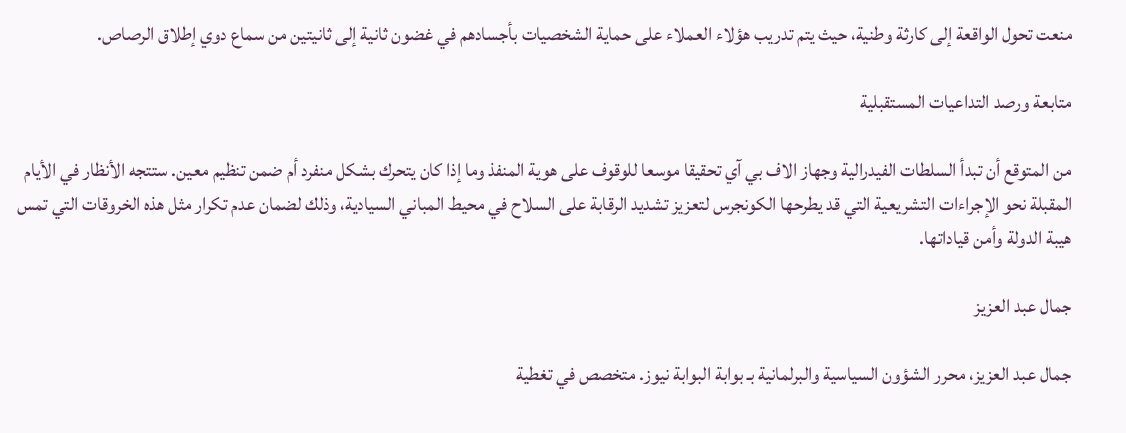منعت تحول الواقعة إلى كارثة وطنية، حيث يتم تدريب هؤلاء العملاء على حماية الشخصيات بأجسادهم في غضون ثانية إلى ثانيتين من سماع دوي إطلاق الرصاص.

متابعة ورصد التداعيات المستقبلية

من المتوقع أن تبدأ السلطات الفيدرالية وجهاز الاف بي آي تحقيقا موسعا للوقوف على هوية المنفذ وما إذا كان يتحرك بشكل منفرد أم ضمن تنظيم معين. ستتجه الأنظار في الأيام المقبلة نحو الإجراءات التشريعية التي قد يطرحها الكونجرس لتعزيز تشديد الرقابة على السلاح في محيط المباني السيادية، وذلك لضمان عدم تكرار مثل هذه الخروقات التي تمس هيبة الدولة وأمن قياداتها.

جمال عبد العزيز

جمال عبد العزيز، محرر الشؤون السياسية والبرلمانية بـ بوابة البوابة نيوز. متخصص في تغطية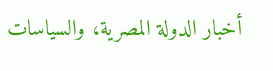أخبار الدولة المصرية، والسياسات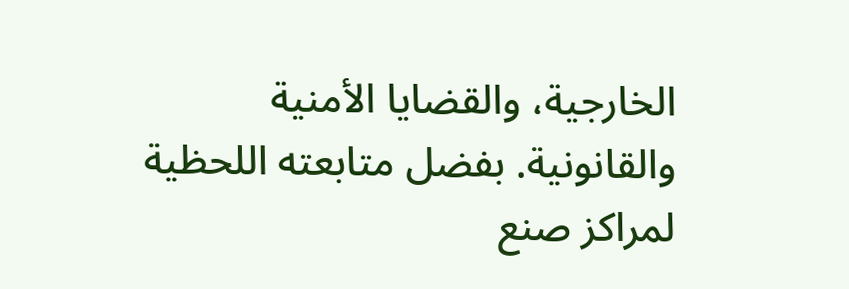الخارجية، والقضايا الأمنية والقانونية. بفضل متابعته اللحظية لمراكز صنع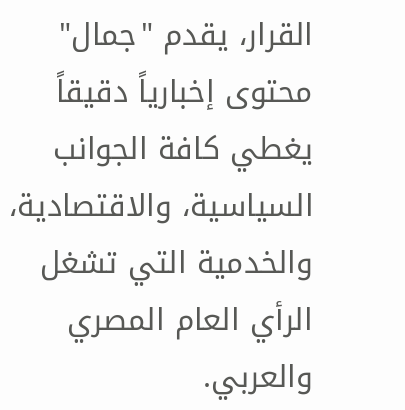القرار، يقدم "جمال" محتوى إخبارياً دقيقاً يغطي كافة الجوانب السياسية، والاقتصادية، والخدمية التي تشغل الرأي العام المصري والعربي.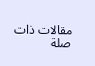مقالات ذات صلة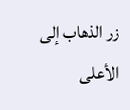زر الذهاب إلى الأعلى